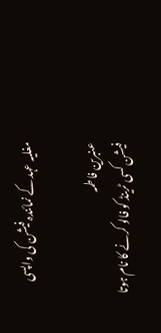مغلیہ عہد کے نمائندہ فیشن کی واپسی

عنبرین فاطمہ
فیشن کسی ٹرینڈ کو فالو کرنے کا نام ہوتا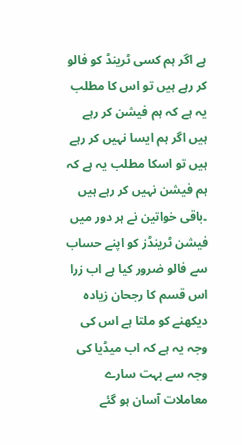ہے اگر ہم کسی ٹرینڈ کو فالو کر رہے ہیں تو اس کا مطلب یہ ہے کہ ہم فیشن کر رہے ہیں اگر ہم ایسا نہیں کر رہے ہیں تو اسکا مطلب یہ ہے کہ ہم فیشن نہیں کر رہے ہیں ۔باقی خواتین نے ہر دور میں فیشن ٹرینڈز کو اپنے حساب سے فالو ضرور کیا ہے اب زرا اس قسم کا رجحان زیادہ دیکھنے کو ملتا ہے اس کی وجہ یہ ہے کہ اب میڈیا کی وجہ سے بہت سارے معاملات آسان ہو گئے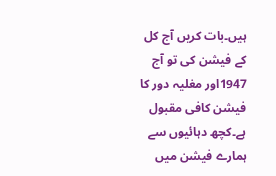ہیں۔بات کریں آج کل کے فیشن کی تو آج 1947اور مغلیہ دور کا فیشن کافی مقبول ہے۔کچھ دہائیوں سے ہمارے فیشن میں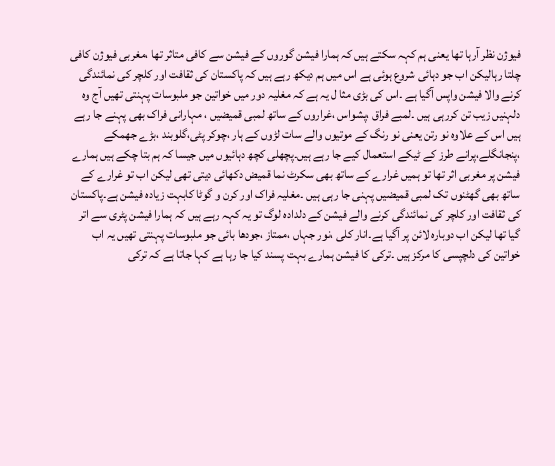فیوژن نظر آرہا تھا یعنی ہم کہہ سکتے ہیں کہ ہمارا فیشن گوروں کے فیشن سے کافی متاثر تھا ،مغربی فیوژن کافی چلتا رہالیکن اب جو دہائی شروع ہوئی ہے اس میں ہم دیکھ رہے ہیں کہ پاکستان کی ثقافت اور کلچر کی نمائندگی کرنے والا فیشن واپس آگیا ہے ۔اس کی بڑی مثا ل یہ ہے کہ مغلیہ دور میں خواتین جو ملبوسات پہنتی تھیں آج وہ دلہنیں زیب تن کررہی ہیں ۔لمبے فراق ،پشواس ،غراروں کے ساتھ لمبی قمیضیں ، مہارانی فراک بھی پہنے جا رہے ہیں اس کے علاوہ نو رتن یعنی نو رنگ کے موتیوں والے سات لڑوں کے ہار ،چوکر پٹی،گلوبند ،بڑے جھمکے ،پنجانگلے،پرانے طرز کے ٹیکے استعمال کیے جا رہے ہیں۔پچھلی کچھ دہائیوں میں جیسا کہ ہم بتا چکے ہیں ہمارے فیشن پر مغربی اثر تھا تو ہمیں غرارے کے ساتھ بھی سکرٹ نما قمیض دکھائی دیتی تھی لیکن اب تو غرارے کے ساتھ بھی گھٹنوں تک لمبی قمیضیں پہنی جا رہی ہیں ۔مغلیہ فراک اور کرن و گوٹا کابہت زیادہ فیشن ہے۔پاکستان کی ثقافت اور کلچر کی نمائندگی کرنے والے فیشن کے دلدادہ لوگ تو یہ کہہ رہے ہیں کہ ہمارا فیشن پٹری سے اتر گیا تھا لیکن اب دوبارہ لائن پر آگیا ہے۔انار کلی ،نور جہاں ،ممتاز ،جودھا بائی جو ملبوسات پہنتی تھیں یہ اب خواتین کی دلچپسی کا مرکز ہیں ۔ترکی کا فیشن ہمارے بہت پسند کیا جا رہا ہے کہا جاتا ہے کہ ترکی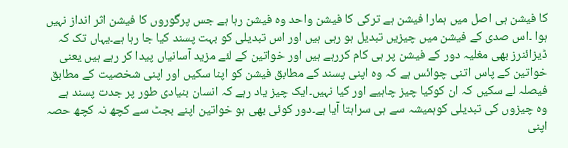کا فیشن ہی اصل میں ہمارا فیشن ہے ترکی کا فیشن واحد وہ فیشن رہا ہے جس پرگوروں کا فیشن اثر انداز نہیں ہوا ۔اس صدی کے فیشن میں چیزیں تبدیل ہو رہی ہیں اور اس تبدیلی کو بہت پسند کیا جا رہا ہے۔یہاں تک کہ ڈیزائنرز بھی مغلیہ دور کے فیشن پر ہی کام کررہے ہیں اور خواتین کے لئے مزید آسانیاں پیدا کر رہے ہیں یعنی خواتین کے پاس اتنی چوائس ہے کہ وہ اپنی پسند کے مطابق فیشن کو اپنا سکیں اور اپنی شخصیت کے مطابق فیصلہ لے سکیں کہ ان کوکیا چیز چاہیے اور کیا نہیں۔ایک چیز یاد رہے کہ انسان بنیادی طور پر جدت پسند ہے وہ چیزوں کی تبدیلی کوہمیشہ سے ہی سراہتا آیا ہے۔دور کوئی بھی ہو خواتین اپنے بجٹ سے کچھ نہ کچھ حصہ اپنی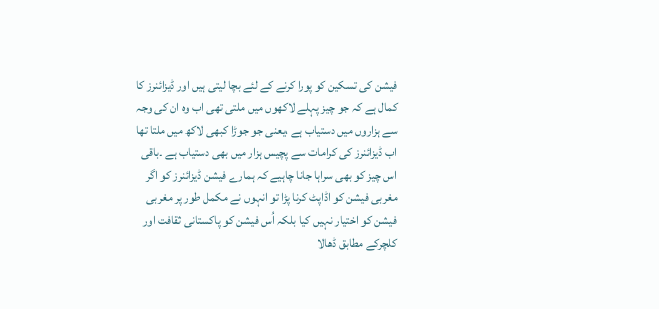فیشن کی تسکین کو پورا کرنے کے لئے بچا لیتی ہیں اور ڈیزائنرز کا کمال ہے کہ جو چیز پہلے لاکھوں میں ملتی تھی اب وہ ان کی وجہ سے ہزاروں میں دستیاب ہے ،یعنی جو جوڑا کبھی لاکھ میں ملتا تھا اب ڈیزائنرز کی کرامات سے پچیس ہزار میں بھی دستیاب ہے ۔باقی اس چیز کو بھی سراہا جانا چاہیے کہ ہمارے فیشن ڈیزائنرز کو اگر مغربی فیشن کو اڈاپٹ کرنا پڑا تو انہوں نے مکمل طور پر مغربی فیشن کو اختیار نہیں کیا بلکہ اُس فیشن کو پاکستانی ثقافت اور کلچرکے مطابق ڈھالا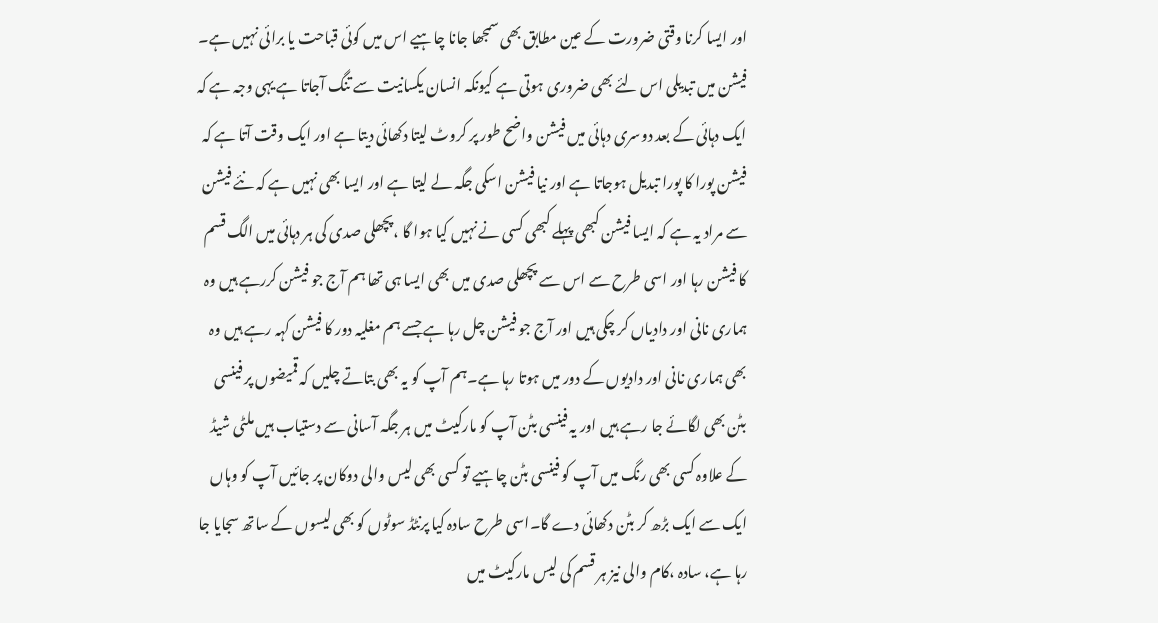اور ایسا کرنا وقتی ضرورت کے عین مطابق بھی سمجھا جانا چاہیے اس میں کوئی قباحت یا برائی نہیں ہے۔ فیشن میں تبدیلی اس لئے بھی ضروری ہوتی ہے کیونکہ انسان یکسانیت سے تنگ آجاتا ہے یہی وجہ ہے کہ ایک دہائی کے بعد دوسری دہائی میں فیشن واضح طور پر کروٹ لیتا دکھائی دیتا ہے اور ایک وقت آتا ہے کہ فیشن پورا کا پورا تبدیل ہوجاتا ہے اور نیا فیشن اسکی جگہ لے لیتا ہے اور ایسا بھی نہیں ہے کہ نئے فیشن سے مراد یہ ہے کہ ایسا فیشن کبھی پہلے کبھی کسی نے نہیں کیا ہوا گا ،پچھلی صدی کی ہر دہائی میں الگ قسم کا فیشن رہا اور اسی طرح سے اس سے پچھلی صدی میں بھی ایسا ہی تھا ہم آج جو فیشن کررہے ہیں وہ ہماری نانی اور دادیاں کر چکی ہیں اور آج جو فیشن چل رہا ہے جسے ہم مغلیہ دور کا فیشن کہہ رہے ہیں وہ بھی ہماری نانی اور دادیوں کے دور میں ہوتا رہا ہے۔ہم آپ کو یہ بھی بتاتے چلیں کہ قمیضوں پر فینسی بٹن بھی لگائے جا رہے ہیں اور یہ فینسی بٹن آپ کو مارکیٹ میں ہر جگہ آسانی سے دستیاب ہیں ملٹی شیڈ کے علاوہ کسی بھی رنگ میں آپ کو فینسی بٹن چاہیے تو کسی بھی لیس والی دوکان پر جائیں آپ کو وہاں ایک سے ایک بڑھ کر بٹن دکھائی دے گا۔اسی طرح سادہ کیا پرنٹڈ سوٹوں کو بھی لیسوں کے ساتھ سجایا جا رہا ہے، سادہ ،کام والی نیز ہر قسم کی لیس مارکیٹ میں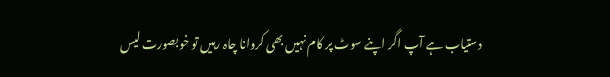دستیاب ہے آپ اگر اپنے سوٹ پر کام نہیں بھی کروانا چاہ رہیں تو خوبصورت لیس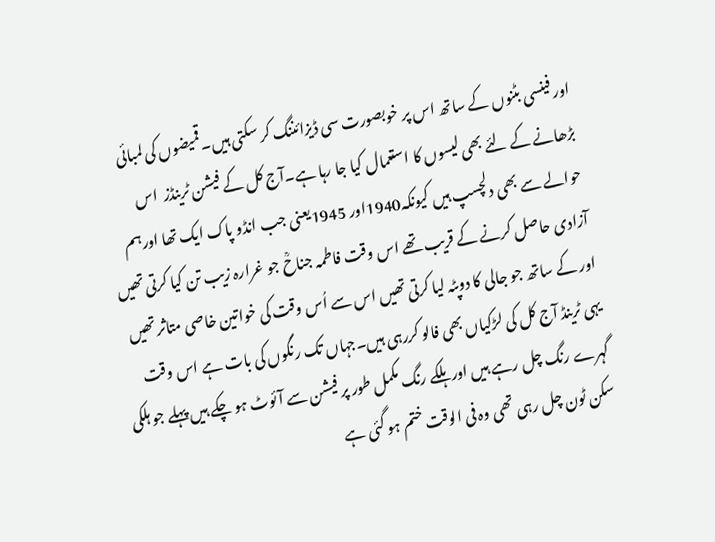اور فینسی بٹنوں کے ساتھ اس پر خوبصورت سی ڈیزائننگ کر سکتی ہیں۔قمیضوں کی لمبائی بڑھانے کے لئے بھی لیسوں کا استعمال کیا جا رہا ہے۔آج کل کے فیشن ٹرینڈز  اس حوالے سے بھی دلچسپ ہیں کیونکہ1940اور 1945یعنی جب انڈو پاک ایک تھا اورہم آزادی حاصل کرنے کے قریب تھے اس وقت فاطمہ جناحؒ جو غرارہ زیب تن کیا کرتی تھیں اور کے ساتھ جو جالی کا دوپٹہ لیا کرتی تھیں اس سے اُس وقت کی خواتین خاصی متاثر تھیں یہی ٹرینڈ آج کل کی لڑکیاں بھی فالو کررہی ہیں۔جہاں تک رنگوں کی بات ہے اس وقت گہرے رنگ چل رہے ہیں اور ہلکے رنگ مکمل طور پر فیشن سے آئوٹ ہو چکے ہیں پہلے جو ہلکی سکن ٹون چل رہی تھی وہ فی الوقت ختم ہو گئی ہے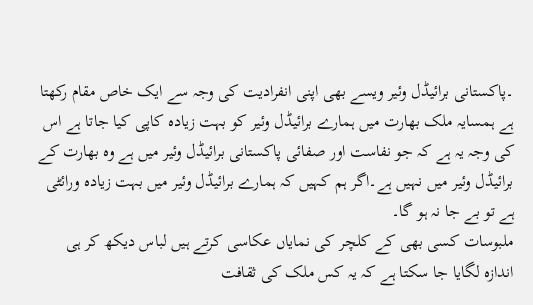۔پاکستانی برائیڈل وئیر ویسے بھی اپنی انفرادیت کی وجہ سے ایک خاص مقام رکھتا ہے ہمسایہ ملک بھارت میں ہمارے برائیڈل وئیر کو بہت زیادہ کاپی کیا جاتا ہے اس کی وجہ یہ ہے کہ جو نفاست اور صفائی پاکستانی برائیڈل وئیر میں ہے وہ بھارت کے برائیڈل وئیر میں نہیں ہے۔اگر ہم کہیں کہ ہمارے برائیڈل وئیر میں بہت زیادہ ورائٹی ہے تو بے جا نہ ہو گا۔
ملبوسات کسی بھی کے کلچر کی نمایاں عکاسی کرتے ہیں لباس دیکھ کر ہی اندازہ لگایا جا سکتا ہے کہ یہ کس ملک کی ثقافت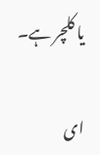یا کلچر ہے۔

ای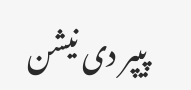پیپر دی نیشن